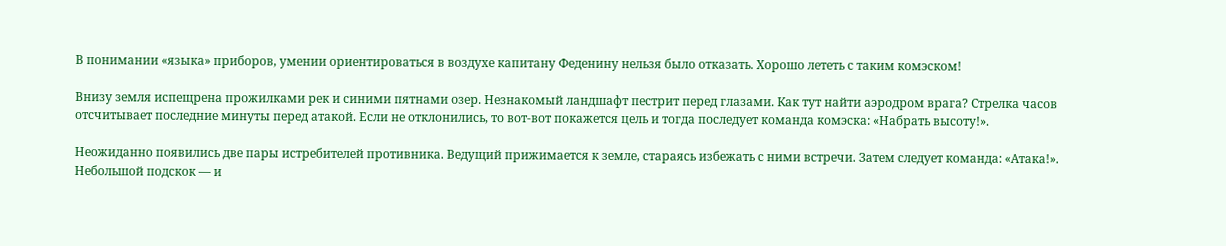В понимании «языка» приборов, умении ориентироваться в воздухе капитану Феденину нельзя было отказать. Хорошо лететь с таким комэском!

Внизу земля испещрена прожилками рек и синими пятнами озер. Незнакомый ландшафт пестрит перед глазами. Как тут найти аэродром врага? Стрелка часов отсчитывает последние минуты перед атакой. Если не отклонились, то вот-вот покажется цель и тогда последует команда комэска: «Набрать высоту!».

Неожиданно появились две пары истребителей противника. Ведущий прижимается к земле, стараясь избежать с ними встречи. Затем следует команда: «Атака!». Небольшой подскок — и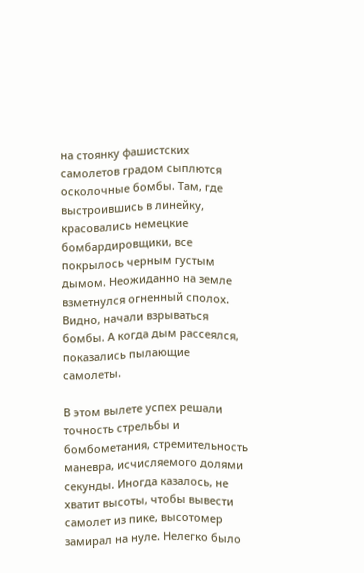на стоянку фашистских самолетов градом сыплются осколочные бомбы. Там, где выстроившись в линейку, красовались немецкие бомбардировщики, все покрылось черным густым дымом. Неожиданно на земле взметнулся огненный сполох. Видно, начали взрываться бомбы. А когда дым рассеялся, показались пылающие самолеты.

В этом вылете успех решали точность стрельбы и бомбометания, стремительность маневра, исчисляемого долями секунды. Иногда казалось, не хватит высоты, чтобы вывести самолет из пике, высотомер замирал на нуле. Нелегко было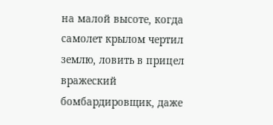на малой высоте, когда самолет крылом чертил землю, ловить в прицел вражеский бомбардировщик, даже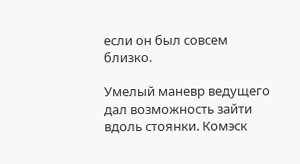если он был совсем близко.

Умелый маневр ведущего дал возможность зайти вдоль стоянки. Комэск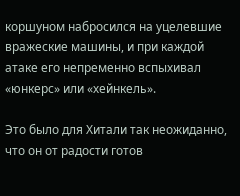коршуном набросился на уцелевшие вражеские машины, и при каждой атаке его непременно вспыхивал «юнкерс» или «хейнкель».

Это было для Хитали так неожиданно, что он от радости готов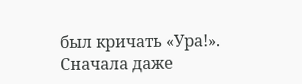был кричать «Ура!». Сначала даже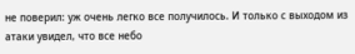не поверил: уж очень легко все получилось. И только с выходом из атаки увидел, что все небо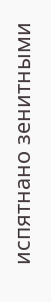испятнано зенитными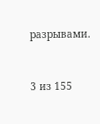разрывами.



3 из 155